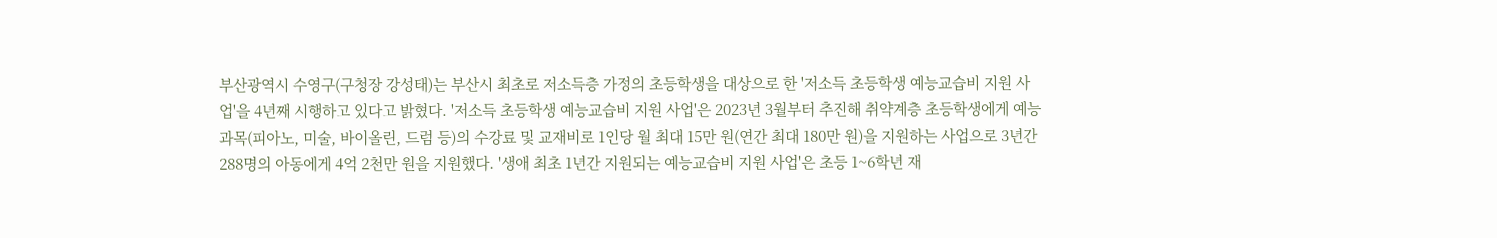부산광역시 수영구(구청장 강성태)는 부산시 최초로 저소득층 가정의 초등학생을 대상으로 한 '저소득 초등학생 예능교습비 지원 사업'을 4년째 시행하고 있다고 밝혔다. '저소득 초등학생 예능교습비 지원 사업'은 2023년 3월부터 추진해 취약계층 초등학생에게 예능과목(피아노, 미술, 바이올린, 드럼 등)의 수강료 및 교재비로 1인당 월 최대 15만 원(연간 최대 180만 원)을 지원하는 사업으로 3년간 288명의 아동에게 4억 2천만 원을 지원했다. '생애 최초 1년간 지원되는 예능교습비 지원 사업'은 초등 1~6학년 재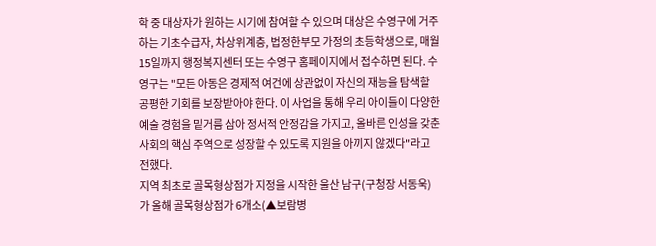학 중 대상자가 원하는 시기에 참여할 수 있으며 대상은 수영구에 거주하는 기초수급자, 차상위계층, 법정한부모 가정의 초등학생으로, 매월 15일까지 행정복지센터 또는 수영구 홈페이지에서 접수하면 된다. 수영구는 "모든 아동은 경제적 여건에 상관없이 자신의 재능을 탐색할 공평한 기회를 보장받아야 한다. 이 사업을 통해 우리 아이들이 다양한 예술 경험을 밑거름 삼아 정서적 안정감을 가지고, 올바른 인성을 갖춘 사회의 핵심 주역으로 성장할 수 있도록 지원을 아끼지 않겠다"라고 전했다.
지역 최초로 골목형상점가 지정을 시작한 울산 남구(구청장 서동욱)가 올해 골목형상점가 6개소(▲보람병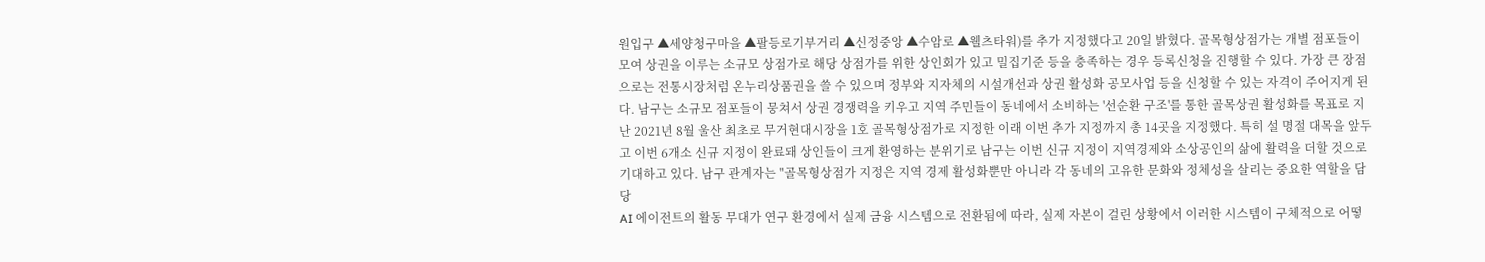원입구 ▲세양청구마을 ▲팔등로기부거리 ▲신정중앙 ▲수암로 ▲웰츠타워)를 추가 지정했다고 20일 밝혔다. 골목형상점가는 개별 점포들이 모여 상권을 이루는 소규모 상점가로 해당 상점가를 위한 상인회가 있고 밀집기준 등을 충족하는 경우 등록신청을 진행할 수 있다. 가장 큰 장점으로는 전통시장처럼 온누리상품권을 쓸 수 있으며 정부와 지자체의 시설개선과 상권 활성화 공모사업 등을 신청할 수 있는 자격이 주어지게 된다. 남구는 소규모 점포들이 뭉쳐서 상권 경쟁력을 키우고 지역 주민들이 동네에서 소비하는 '선순환 구조'를 통한 골목상권 활성화를 목표로 지난 2021년 8월 울산 최초로 무거현대시장을 1호 골목형상점가로 지정한 이래 이번 추가 지정까지 총 14곳을 지정했다. 특히 설 명절 대목을 앞두고 이번 6개소 신규 지정이 완료돼 상인들이 크게 환영하는 분위기로 남구는 이번 신규 지정이 지역경제와 소상공인의 삶에 활력을 더할 것으로 기대하고 있다. 남구 관계자는 "골목형상점가 지정은 지역 경제 활성화뿐만 아니라 각 동네의 고유한 문화와 정체성을 살리는 중요한 역할을 담당
AI 에이전트의 활동 무대가 연구 환경에서 실제 금융 시스템으로 전환됨에 따라, 실제 자본이 걸린 상황에서 이러한 시스템이 구체적으로 어떻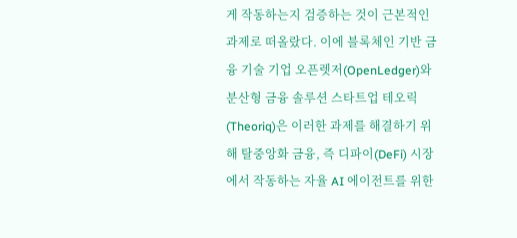게 작동하는지 검증하는 것이 근본적인 과제로 떠올랐다. 이에 블록체인 기반 금융 기술 기업 오픈렛저(OpenLedger)와 분산형 금융 솔루션 스타트업 테오릭(Theoriq)은 이러한 과제를 해결하기 위해 탈중앙화 금융, 즉 디파이(DeFi) 시장에서 작동하는 자율 AI 에이전트를 위한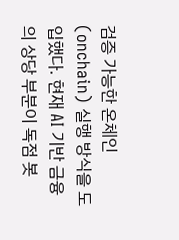검증 가능한 온체인(onchain) 실행 방식을 도입했다. 현재 AI 기반 금융의 상당 부분이 독점 봇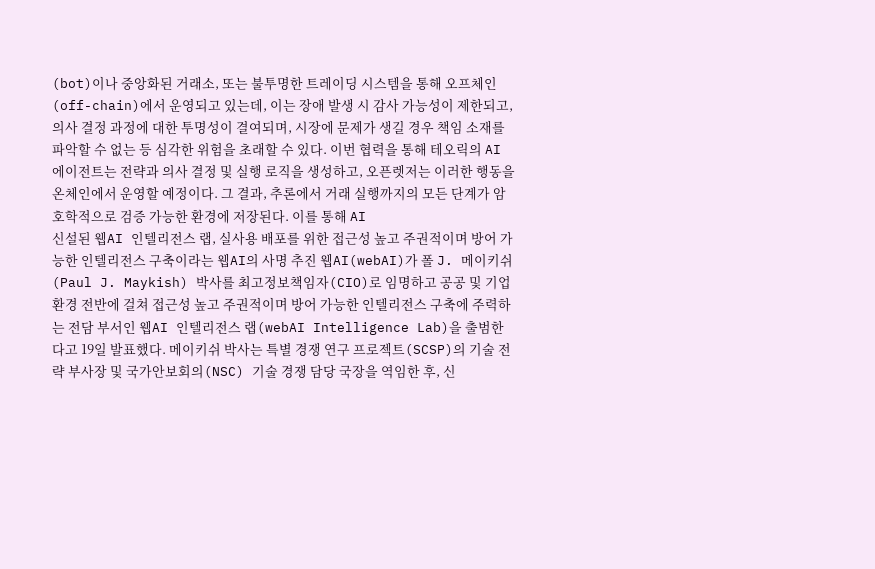(bot)이나 중앙화된 거래소, 또는 불투명한 트레이딩 시스템을 통해 오프체인(off-chain)에서 운영되고 있는데, 이는 장애 발생 시 감사 가능성이 제한되고, 의사 결정 과정에 대한 투명성이 결여되며, 시장에 문제가 생길 경우 책임 소재를 파악할 수 없는 등 심각한 위험을 초래할 수 있다. 이번 협력을 통해 테오릭의 AI 에이전트는 전략과 의사 결정 및 실행 로직을 생성하고, 오픈렛저는 이러한 행동을 온체인에서 운영할 예정이다. 그 결과, 추론에서 거래 실행까지의 모든 단계가 암호학적으로 검증 가능한 환경에 저장된다. 이를 통해 AI
신설된 웹AI 인텔리전스 랩, 실사용 배포를 위한 접근성 높고 주권적이며 방어 가능한 인텔리전스 구축이라는 웹AI의 사명 추진 웹AI(webAI)가 폴 J. 메이키쉬(Paul J. Maykish) 박사를 최고정보책임자(CIO)로 임명하고 공공 및 기업 환경 전반에 걸쳐 접근성 높고 주권적이며 방어 가능한 인텔리전스 구축에 주력하는 전담 부서인 웹AI 인텔리전스 랩(webAI Intelligence Lab)을 출범한다고 19일 발표했다. 메이키쉬 박사는 특별 경쟁 연구 프로젝트(SCSP)의 기술 전략 부사장 및 국가안보회의(NSC) 기술 경쟁 담당 국장을 역임한 후, 신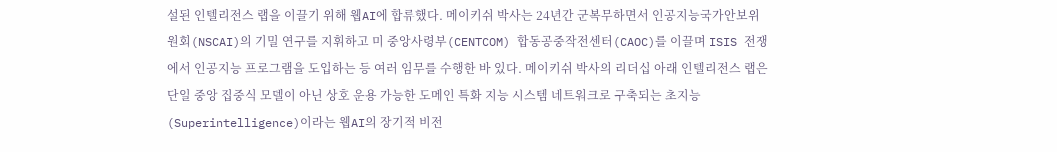설된 인텔리전스 랩을 이끌기 위해 웹AI에 합류했다. 메이키쉬 박사는 24년간 군복무하면서 인공지능국가안보위원회(NSCAI)의 기밀 연구를 지휘하고 미 중앙사령부(CENTCOM) 합동공중작전센터(CAOC)를 이끌며 ISIS 전쟁에서 인공지능 프로그램을 도입하는 등 여러 임무를 수행한 바 있다. 메이키쉬 박사의 리더십 아래 인텔리전스 랩은 단일 중앙 집중식 모델이 아닌 상호 운용 가능한 도메인 특화 지능 시스템 네트워크로 구축되는 초지능(Superintelligence)이라는 웹AI의 장기적 비전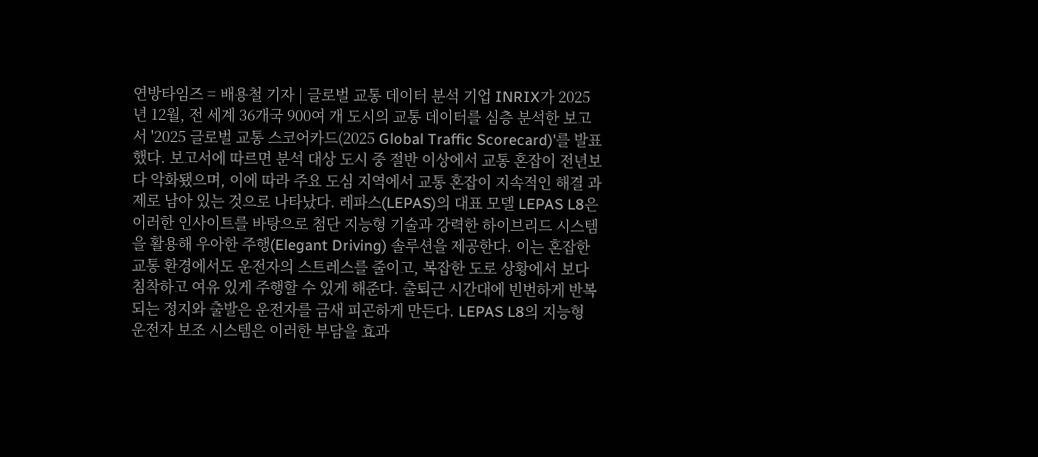연방타임즈 = 배용철 기자 | 글로벌 교통 데이터 분석 기업 INRIX가 2025년 12월, 전 세계 36개국 900여 개 도시의 교통 데이터를 심층 분석한 보고서 '2025 글로벌 교통 스코어카드(2025 Global Traffic Scorecard)'를 발표했다. 보고서에 따르면 분석 대상 도시 중 절반 이상에서 교통 혼잡이 전년보다 악화됐으며, 이에 따라 주요 도심 지역에서 교통 혼잡이 지속적인 해결 과제로 남아 있는 것으로 나타났다. 레파스(LEPAS)의 대표 모델 LEPAS L8은 이러한 인사이트를 바탕으로 첨단 지능형 기술과 강력한 하이브리드 시스템을 활용해 우아한 주행(Elegant Driving) 솔루션을 제공한다. 이는 혼잡한 교통 환경에서도 운전자의 스트레스를 줄이고, 복잡한 도로 상황에서 보다 침착하고 여유 있게 주행할 수 있게 해준다. 출퇴근 시간대에 빈번하게 반복되는 정지와 출발은 운전자를 금새 피곤하게 만든다. LEPAS L8의 지능형 운전자 보조 시스템은 이러한 부담을 효과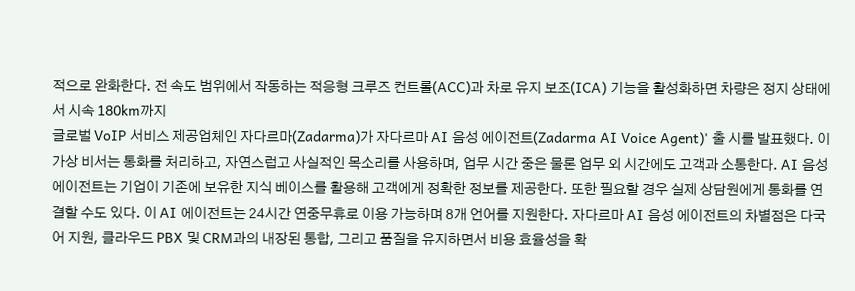적으로 완화한다. 전 속도 범위에서 작동하는 적응형 크루즈 컨트롤(ACC)과 차로 유지 보조(ICA) 기능을 활성화하면 차량은 정지 상태에서 시속 180km까지
글로벌 VoIP 서비스 제공업체인 자다르마(Zadarma)가 자다르마 AI 음성 에이전트(Zadarma AI Voice Agent)' 출 시를 발표했다. 이 가상 비서는 통화를 처리하고, 자연스럽고 사실적인 목소리를 사용하며, 업무 시간 중은 물론 업무 외 시간에도 고객과 소통한다. AI 음성 에이전트는 기업이 기존에 보유한 지식 베이스를 활용해 고객에게 정확한 정보를 제공한다. 또한 필요할 경우 실제 상담원에게 통화를 연결할 수도 있다. 이 AI 에이전트는 24시간 연중무휴로 이용 가능하며 8개 언어를 지원한다. 자다르마 AI 음성 에이전트의 차별점은 다국어 지원, 클라우드 PBX 및 CRM과의 내장된 통합, 그리고 품질을 유지하면서 비용 효율성을 확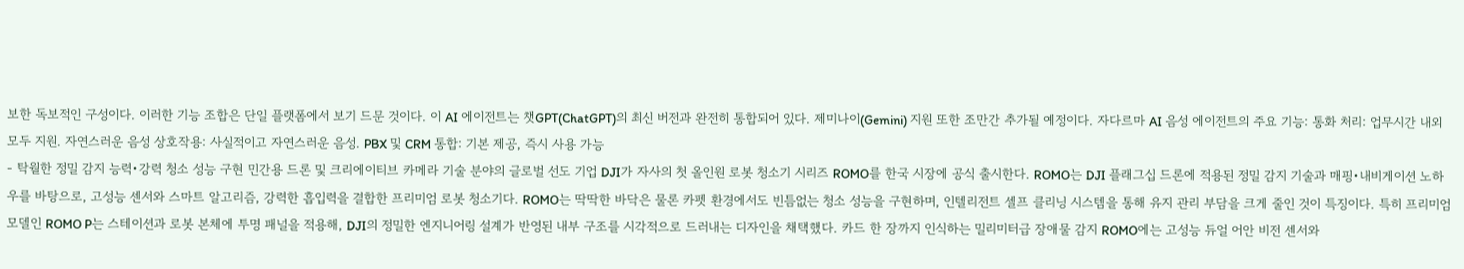보한 독보적인 구성이다. 이러한 기능 조합은 단일 플랫폼에서 보기 드문 것이다. 이 AI 에이전트는 챗GPT(ChatGPT)의 최신 버전과 완전히 통합되어 있다. 제미나이(Gemini) 지원 또한 조만간 추가될 예정이다. 자다르마 AI 음성 에이전트의 주요 기능: 통화 처리: 업무시간 내외 모두 지원. 자연스러운 음성 상호작용: 사실적이고 자연스러운 음성. PBX 및 CRM 통합: 기본 제공, 즉시 사용 가능
- 탁월한 정밀 감지 능력•강력 청소 성능 구현 민간용 드론 및 크리에이티브 카메라 기술 분야의 글로벌 선도 기업 DJI가 자사의 첫 올인원 로봇 청소기 시리즈 ROMO를 한국 시장에 공식 출시한다. ROMO는 DJI 플래그십 드론에 적용된 정밀 감지 기술과 매핑•내비게이션 노하우를 바탕으로, 고성능 센서와 스마트 알고리즘, 강력한 흡입력을 결합한 프리미엄 로봇 청소기다. ROMO는 딱딱한 바닥은 물론 카펫 환경에서도 빈틈없는 청소 성능을 구현하며, 인텔리전트 셀프 클리닝 시스템을 통해 유지 관리 부담을 크게 줄인 것이 특징이다. 특히 프리미엄 모델인 ROMO P는 스테이션과 로봇 본체에 투명 패널을 적용해, DJI의 정밀한 엔지니어링 설계가 반영된 내부 구조를 시각적으로 드러내는 디자인을 채택했다. 카드 한 장까지 인식하는 밀리미터급 장애물 감지 ROMO에는 고성능 듀얼 어안 비전 센서와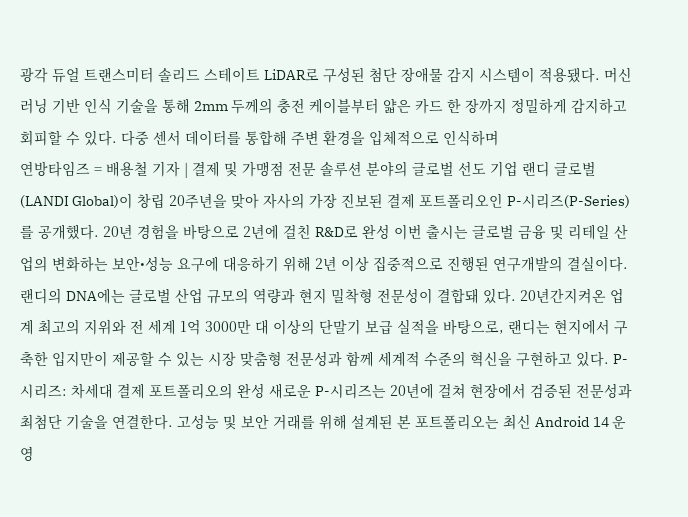광각 듀얼 트랜스미터 솔리드 스테이트 LiDAR로 구성된 첨단 장애물 감지 시스템이 적용됐다. 머신러닝 기반 인식 기술을 통해 2mm 두께의 충전 케이블부터 얇은 카드 한 장까지 정밀하게 감지하고 회피할 수 있다. 다중 센서 데이터를 통합해 주변 환경을 입체적으로 인식하며
연방타임즈 = 배용철 기자 | 결제 및 가맹점 전문 솔루션 분야의 글로벌 선도 기업 랜디 글로벌(LANDI Global)이 창립 20주년을 맞아 자사의 가장 진보된 결제 포트폴리오인 P-시리즈(P-Series)를 공개했다. 20년 경험을 바탕으로 2년에 걸친 R&D로 완성 이번 출시는 글로벌 금융 및 리테일 산업의 변화하는 보안•성능 요구에 대응하기 위해 2년 이상 집중적으로 진행된 연구개발의 결실이다. 랜디의 DNA에는 글로벌 산업 규모의 역량과 현지 밀착형 전문성이 결합돼 있다. 20년간지켜온 업계 최고의 지위와 전 세계 1억 3000만 대 이상의 단말기 보급 실적을 바탕으로, 랜디는 현지에서 구축한 입지만이 제공할 수 있는 시장 맞춤형 전문성과 함께 세계적 수준의 혁신을 구현하고 있다. P-시리즈: 차세대 결제 포트폴리오의 완성 새로운 P-시리즈는 20년에 걸쳐 현장에서 검증된 전문성과 최첨단 기술을 연결한다. 고성능 및 보안 거래를 위해 설계된 본 포트폴리오는 최신 Android 14 운영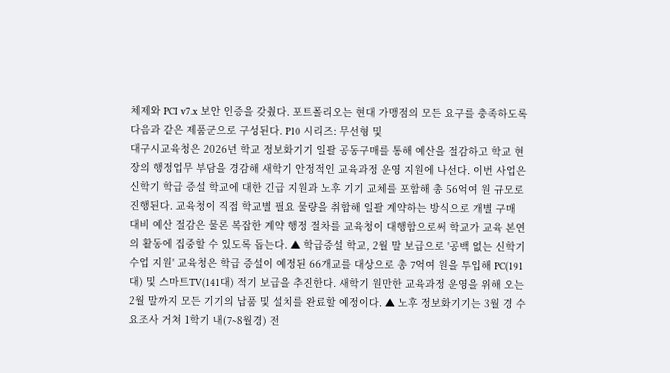체제와 PCI v7.x 보안 인증을 갖췄다. 포트폴리오는 현대 가맹점의 모든 요구를 충족하도록 다음과 같은 제품군으로 구성된다. P10 시리즈: 무선형 및
대구시교육청은 2026년 학교 정보화기기 일괄 공동구매를 통해 예산을 절감하고 학교 현장의 행정업무 부담을 경감해 새학기 안정적인 교육과정 운영 지원에 나선다. 이번 사업은 신학기 학급 증설 학교에 대한 긴급 지원과 노후 기기 교체를 포함해 총 56억여 원 규모로 진행된다. 교육청이 직접 학교별 필요 물량을 취합해 일괄 계약하는 방식으로 개별 구매 대비 예산 절감은 물론 복잡한 계약 행정 절차를 교육청이 대행함으로써 학교가 교육 본연의 활동에 집중할 수 있도록 돕는다. ▲ 학급증설 학교, 2월 말 보급으로 '공백 없는 신학기 수업 지원' 교육청은 학급 증설이 예정된 66개교를 대상으로 총 7억여 원을 투입해 PC(191대) 및 스마트TV(141대) 적기 보급을 추진한다. 새학기 원만한 교육과정 운영을 위해 오는 2월 말까지 모든 기기의 납품 및 설치를 완료할 예정이다. ▲ 노후 정보화기기는 3월 경 수요조사 거쳐 1학기 내(7∼8월경) 전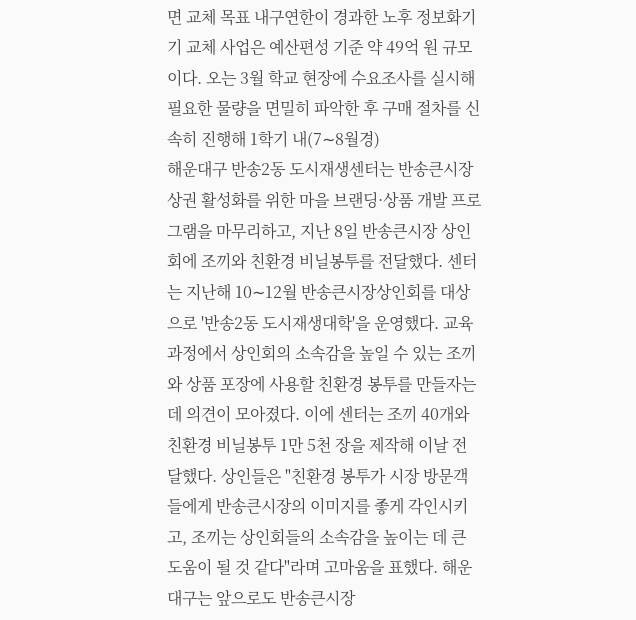면 교체 목표 내구연한이 경과한 노후 정보화기기 교체 사업은 예산편성 기준 약 49억 원 규모이다. 오는 3월 학교 현장에 수요조사를 실시해 필요한 물량을 면밀히 파악한 후 구매 절차를 신속히 진행해 1학기 내(7∼8월경)
해운대구 반송2동 도시재생센터는 반송큰시장 상권 활성화를 위한 마을 브랜딩·상품 개발 프로그램을 마무리하고, 지난 8일 반송큰시장 상인회에 조끼와 친환경 비닐봉투를 전달했다. 센터는 지난해 10∼12월 반송큰시장상인회를 대상으로 '반송2동 도시재생대학'을 운영했다. 교육 과정에서 상인회의 소속감을 높일 수 있는 조끼와 상품 포장에 사용할 친환경 봉투를 만들자는 데 의견이 모아졌다. 이에 센터는 조끼 40개와 친환경 비닐봉투 1만 5천 장을 제작해 이날 전달했다. 상인들은 "친환경 봉투가 시장 방문객들에게 반송큰시장의 이미지를 좋게 각인시키고, 조끼는 상인회들의 소속감을 높이는 데 큰 도움이 될 것 같다"라며 고마움을 표했다. 해운대구는 앞으로도 반송큰시장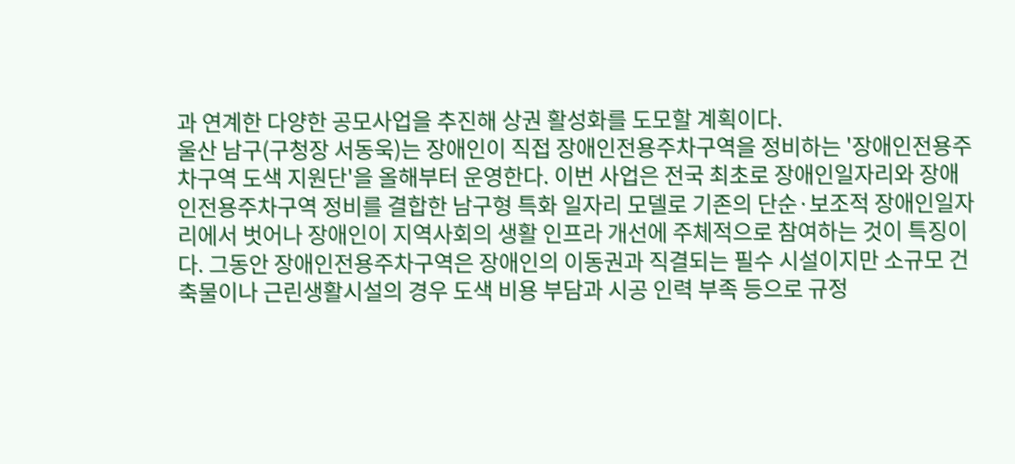과 연계한 다양한 공모사업을 추진해 상권 활성화를 도모할 계획이다.
울산 남구(구청장 서동욱)는 장애인이 직접 장애인전용주차구역을 정비하는 '장애인전용주차구역 도색 지원단'을 올해부터 운영한다. 이번 사업은 전국 최초로 장애인일자리와 장애인전용주차구역 정비를 결합한 남구형 특화 일자리 모델로 기존의 단순·보조적 장애인일자리에서 벗어나 장애인이 지역사회의 생활 인프라 개선에 주체적으로 참여하는 것이 특징이다. 그동안 장애인전용주차구역은 장애인의 이동권과 직결되는 필수 시설이지만 소규모 건축물이나 근린생활시설의 경우 도색 비용 부담과 시공 인력 부족 등으로 규정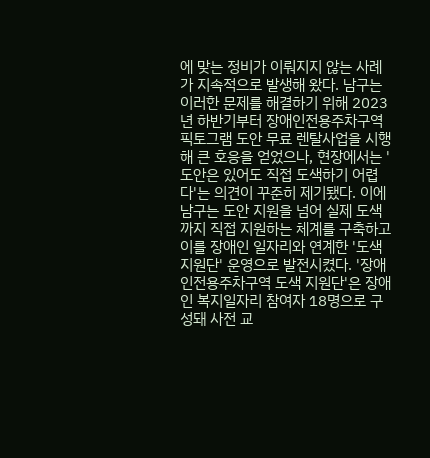에 맞는 정비가 이뤄지지 않는 사례가 지속적으로 발생해 왔다. 남구는 이러한 문제를 해결하기 위해 2023년 하반기부터 장애인전용주차구역 픽토그램 도안 무료 렌탈사업을 시행해 큰 호응을 얻었으나, 현장에서는 '도안은 있어도 직접 도색하기 어렵다'는 의견이 꾸준히 제기됐다. 이에 남구는 도안 지원을 넘어 실제 도색까지 직접 지원하는 체계를 구축하고 이를 장애인 일자리와 연계한 '도색 지원단' 운영으로 발전시켰다. '장애인전용주차구역 도색 지원단'은 장애인 복지일자리 참여자 18명으로 구성돼 사전 교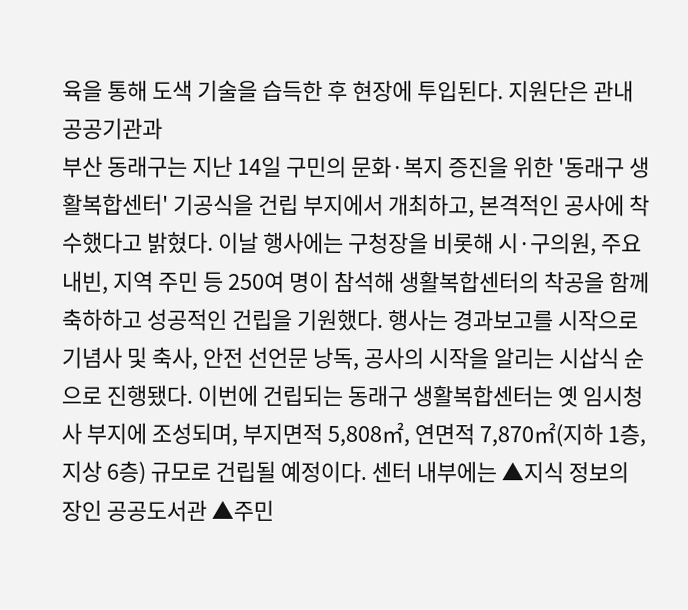육을 통해 도색 기술을 습득한 후 현장에 투입된다. 지원단은 관내 공공기관과
부산 동래구는 지난 14일 구민의 문화·복지 증진을 위한 '동래구 생활복합센터' 기공식을 건립 부지에서 개최하고, 본격적인 공사에 착수했다고 밝혔다. 이날 행사에는 구청장을 비롯해 시·구의원, 주요 내빈, 지역 주민 등 250여 명이 참석해 생활복합센터의 착공을 함께 축하하고 성공적인 건립을 기원했다. 행사는 경과보고를 시작으로 기념사 및 축사, 안전 선언문 낭독, 공사의 시작을 알리는 시삽식 순으로 진행됐다. 이번에 건립되는 동래구 생활복합센터는 옛 임시청사 부지에 조성되며, 부지면적 5,808㎡, 연면적 7,870㎡(지하 1층, 지상 6층) 규모로 건립될 예정이다. 센터 내부에는 ▲지식 정보의 장인 공공도서관 ▲주민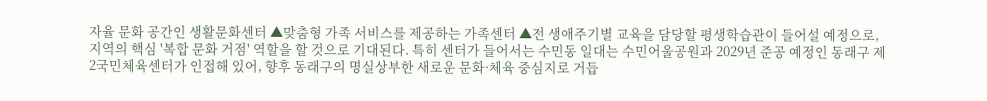자율 문화 공간인 생활문화센터 ▲맞춤형 가족 서비스를 제공하는 가족센터 ▲전 생애주기별 교육을 담당할 평생학습관이 들어설 예정으로, 지역의 핵심 '복합 문화 거점' 역할을 할 것으로 기대된다. 특히 센터가 들어서는 수민동 일대는 수민어울공원과 2029년 준공 예정인 동래구 제2국민체육센터가 인접해 있어, 향후 동래구의 명실상부한 새로운 문화·체육 중심지로 거듭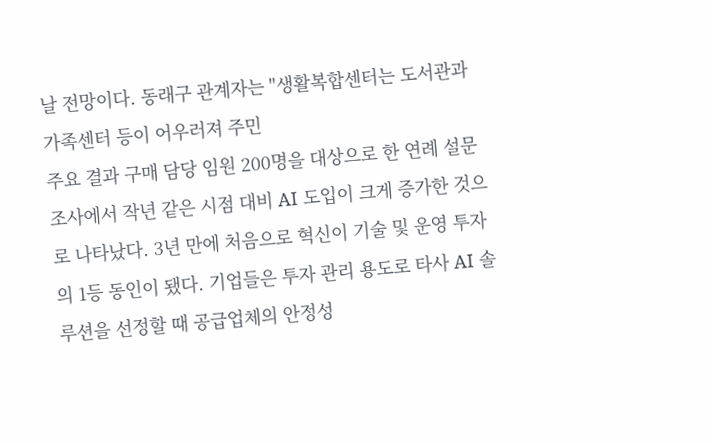날 전망이다. 동래구 관계자는 "생활복합센터는 도서관과 가족센터 등이 어우러져 주민
주요 결과 구매 담당 임원 200명을 대상으로 한 연례 설문조사에서 작년 같은 시점 대비 AI 도입이 크게 증가한 것으로 나타났다. 3년 만에 처음으로 혁신이 기술 및 운영 투자의 1등 동인이 됐다. 기업들은 투자 관리 용도로 타사 AI 솔루션을 선정할 때 공급업체의 안정성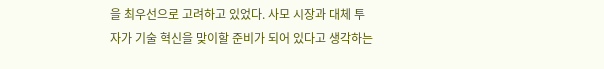을 최우선으로 고려하고 있었다. 사모 시장과 대체 투자가 기술 혁신을 맞이할 준비가 되어 있다고 생각하는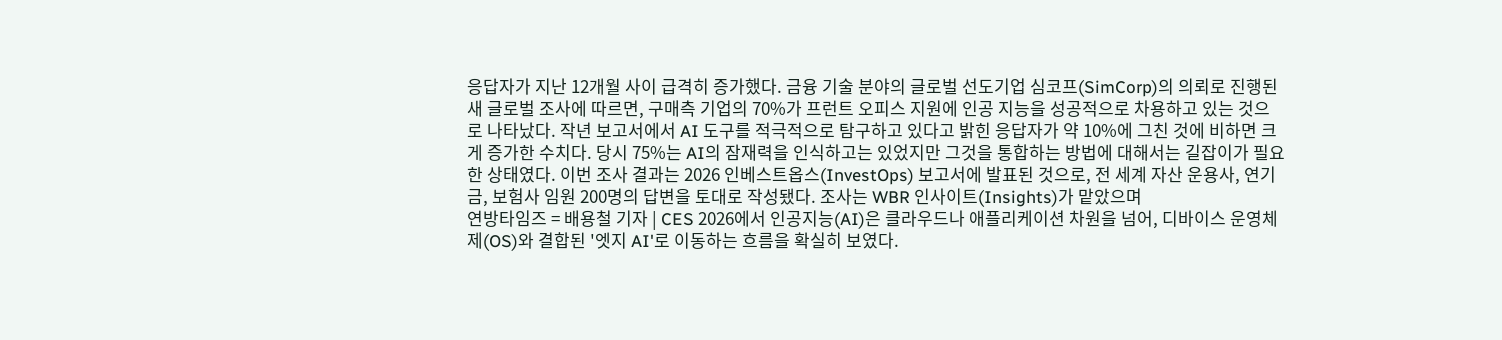응답자가 지난 12개월 사이 급격히 증가했다. 금융 기술 분야의 글로벌 선도기업 심코프(SimCorp)의 의뢰로 진행된 새 글로벌 조사에 따르면, 구매측 기업의 70%가 프런트 오피스 지원에 인공 지능을 성공적으로 차용하고 있는 것으로 나타났다. 작년 보고서에서 AI 도구를 적극적으로 탐구하고 있다고 밝힌 응답자가 약 10%에 그친 것에 비하면 크게 증가한 수치다. 당시 75%는 AI의 잠재력을 인식하고는 있었지만 그것을 통합하는 방법에 대해서는 길잡이가 필요한 상태였다. 이번 조사 결과는 2026 인베스트옵스(InvestOps) 보고서에 발표된 것으로, 전 세계 자산 운용사, 연기금, 보험사 임원 200명의 답변을 토대로 작성됐다. 조사는 WBR 인사이트(Insights)가 맡았으며
연방타임즈 = 배용철 기자 | CES 2026에서 인공지능(AI)은 클라우드나 애플리케이션 차원을 넘어, 디바이스 운영체제(OS)와 결합된 '엣지 AI'로 이동하는 흐름을 확실히 보였다.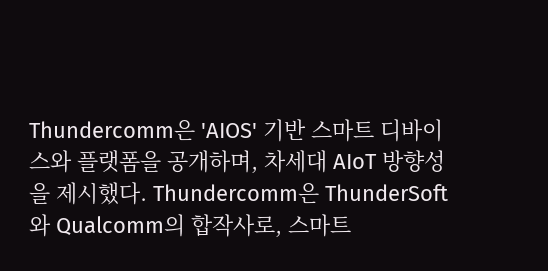Thundercomm은 'AIOS' 기반 스마트 디바이스와 플랫폼을 공개하며, 차세대 AIoT 방향성을 제시했다. Thundercomm은 ThunderSoft와 Qualcomm의 합작사로, 스마트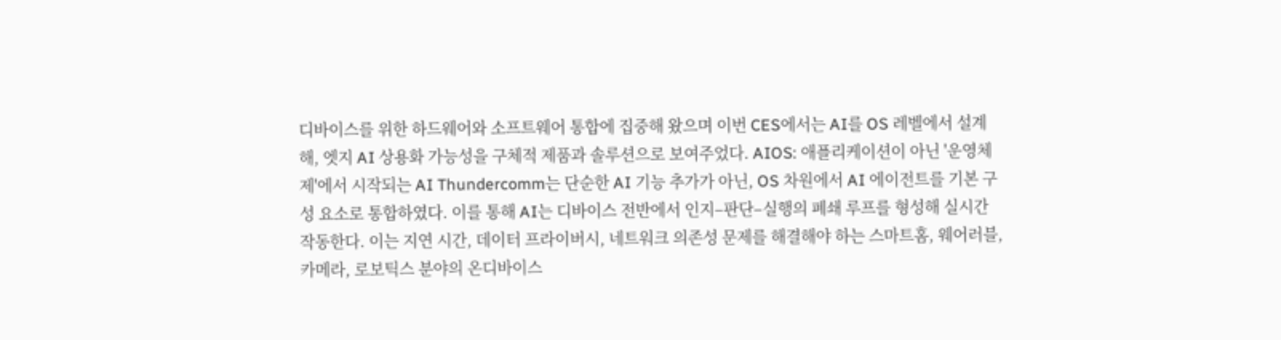디바이스를 위한 하드웨어와 소프트웨어 통합에 집중해 왔으며 이번 CES에서는 AI를 OS 레벨에서 설계해, 엣지 AI 상용화 가능성을 구체적 제품과 솔루션으로 보여주었다. AIOS: 애플리케이션이 아닌 '운영체제'에서 시작되는 AI Thundercomm는 단순한 AI 기능 추가가 아닌, OS 차원에서 AI 에이전트를 기본 구성 요소로 통합하였다. 이를 통해 AI는 디바이스 전반에서 인지–판단–실행의 폐쇄 루프를 형성해 실시간 작동한다. 이는 지연 시간, 데이터 프라이버시, 네트워크 의존성 문제를 해결해야 하는 스마트홈, 웨어러블, 카메라, 로보틱스 분야의 온디바이스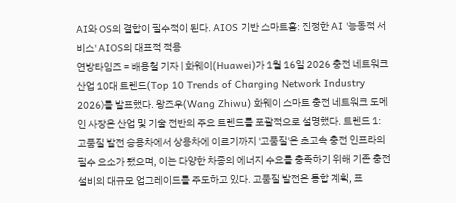AI와 OS의 결합이 필수적이 된다. AIOS 기반 스마트홈: 진정한 AI '능동적 서비스' AIOS의 대표적 적용
연방타임즈 = 배용철 기자 | 화웨이(Huawei)가 1월 16일 2026 충전 네트워크 산업 10대 트렌드(Top 10 Trends of Charging Network Industry 2026)를 발표했다. 왕즈우(Wang Zhiwu) 화웨이 스마트 충전 네트워크 도메인 사장은 산업 및 기술 전반의 주요 트렌드를 포괄적으로 설명했다. 트렌드 1: 고품질 발전 승용차에서 상용차에 이르기까지 '고품질'은 초고속 충전 인프라의 필수 요소가 됐으며, 이는 다양한 차종의 에너지 수요를 충족하기 위해 기존 충전 설비의 대규모 업그레이드를 주도하고 있다. 고품질 발전은 통합 계획, 표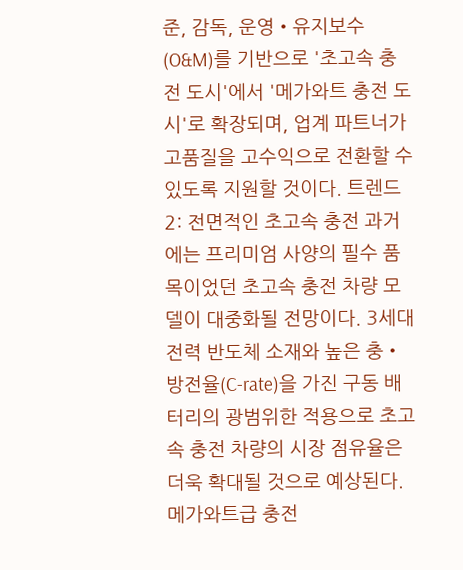준, 감독, 운영•유지보수(O&M)를 기반으로 '초고속 충전 도시'에서 '메가와트 충전 도시'로 확장되며, 업계 파트너가 고품질을 고수익으로 전환할 수 있도록 지원할 것이다. 트렌드 2: 전면적인 초고속 충전 과거에는 프리미엄 사양의 필수 품목이었던 초고속 충전 차량 모델이 대중화될 전망이다. 3세대 전력 반도체 소재와 높은 충•방전율(C-rate)을 가진 구동 배터리의 광범위한 적용으로 초고속 충전 차량의 시장 점유율은 더욱 확대될 것으로 예상된다. 메가와트급 충전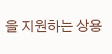을 지원하는 상용